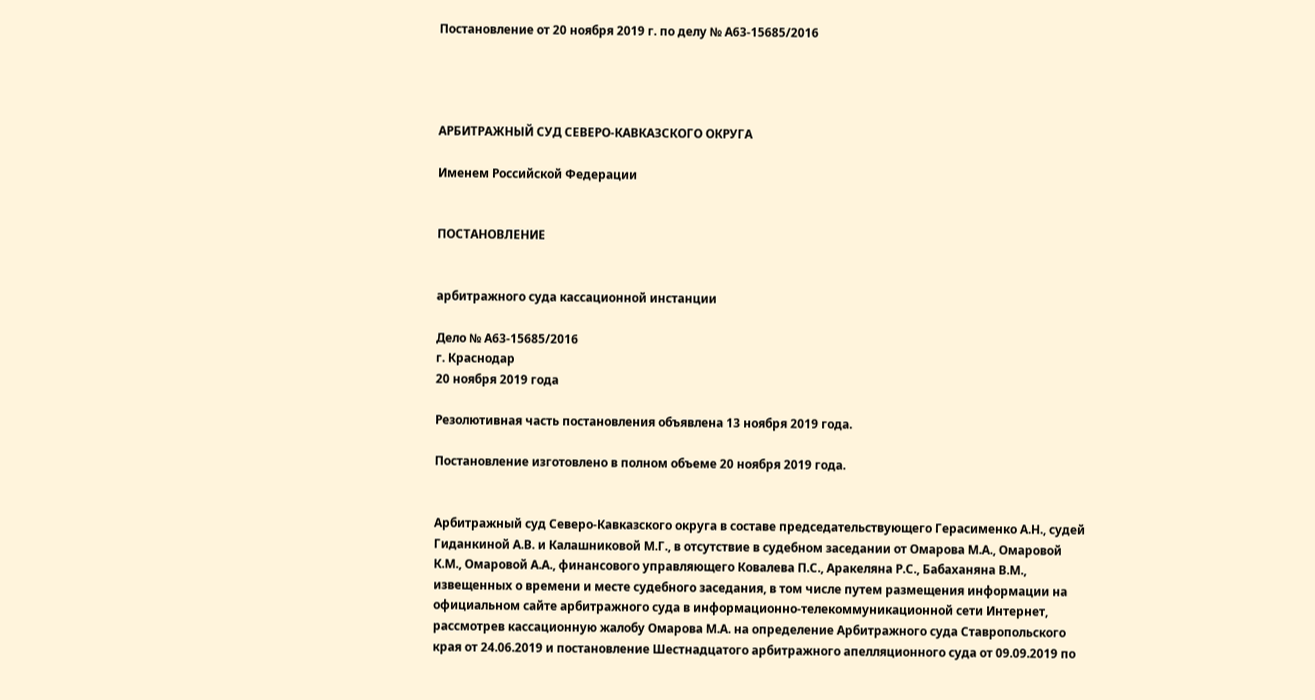Постановление от 20 ноября 2019 г. по делу № А63-15685/2016




АРБИТРАЖНЫЙ СУД СЕВЕРО-КАВКАЗСКОГО ОКРУГА

Именем Российской Федерации


ПОСТАНОВЛЕНИЕ


арбитражного суда кассационной инстанции

Дело № А63-15685/2016
г. Краснодар
20 ноября 2019 года

Резолютивная часть постановления объявлена 13 ноября 2019 года.

Постановление изготовлено в полном объеме 20 ноября 2019 года.


Арбитражный суд Северо-Кавказского округа в составе председательствующего Герасименко А.Н., судей Гиданкиной А.В. и Калашниковой М.Г., в отсутствие в судебном заседании от Омарова М.А., Омаровой К.М., Омаровой А.А., финансового управляющего Ковалева П.С., Аракеляна Р.С., Бабаханяна В.М., извещенных о времени и месте судебного заседания, в том числе путем размещения информации на официальном сайте арбитражного суда в информационно-телекоммуникационной сети Интернет, рассмотрев кассационную жалобу Омарова М.А. на определение Арбитражного суда Ставропольского края от 24.06.2019 и постановление Шестнадцатого арбитражного апелляционного суда от 09.09.2019 по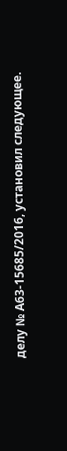делу № А63-15685/2016, установил следующее.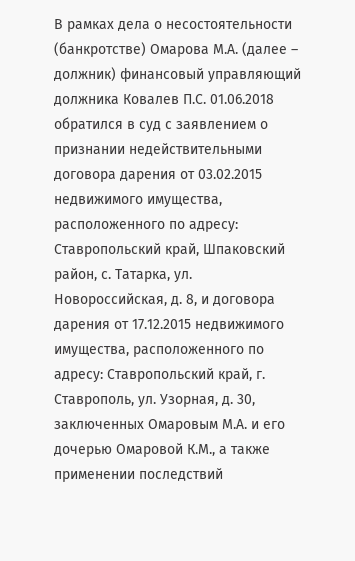В рамках дела о несостоятельности (банкротстве) Омарова М.А. (далее – должник) финансовый управляющий должника Ковалев П.С. 01.06.2018 обратился в суд с заявлением о признании недействительными договора дарения от 03.02.2015 недвижимого имущества, расположенного по адресу: Ставропольский край, Шпаковский район, с. Татарка, ул. Новороссийская, д. 8, и договора дарения от 17.12.2015 недвижимого имущества, расположенного по адресу: Ставропольский край, г. Ставрополь, ул. Узорная, д. 30, заключенных Омаровым М.А. и его дочерью Омаровой К.М., а также применении последствий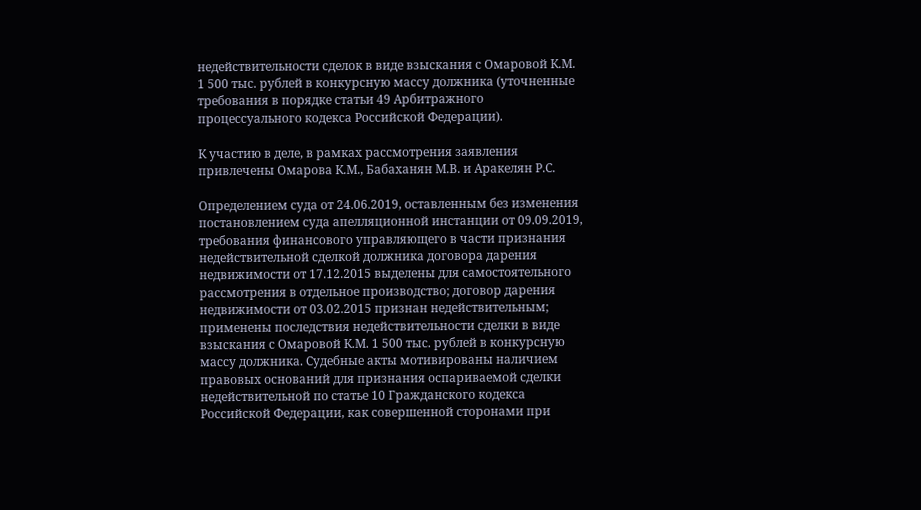недействительности сделок в виде взыскания с Омаровой К.М. 1 500 тыс. рублей в конкурсную массу должника (уточненные требования в порядке статьи 49 Арбитражного процессуального кодекса Российской Федерации).

К участию в деле, в рамках рассмотрения заявления привлечены Омарова К.М., Бабаханян М.В. и Аракелян Р.С.

Определением суда от 24.06.2019, оставленным без изменения постановлением суда апелляционной инстанции от 09.09.2019, требования финансового управляющего в части признания недействительной сделкой должника договора дарения недвижимости от 17.12.2015 выделены для самостоятельного рассмотрения в отдельное производство; договор дарения недвижимости от 03.02.2015 признан недействительным; применены последствия недействительности сделки в виде взыскания с Омаровой К.М. 1 500 тыс. рублей в конкурсную массу должника. Судебные акты мотивированы наличием правовых оснований для признания оспариваемой сделки недействительной по статье 10 Гражданского кодекса Российской Федерации, как совершенной сторонами при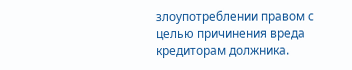злоупотреблении правом с целью причинения вреда кредиторам должника.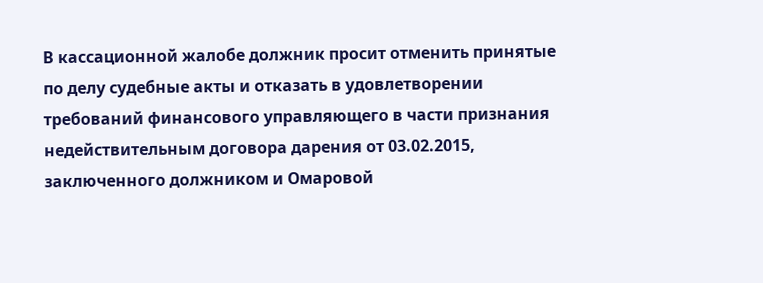В кассационной жалобе должник просит отменить принятые по делу судебные акты и отказать в удовлетворении требований финансового управляющего в части признания недействительным договора дарения от 03.02.2015, заключенного должником и Омаровой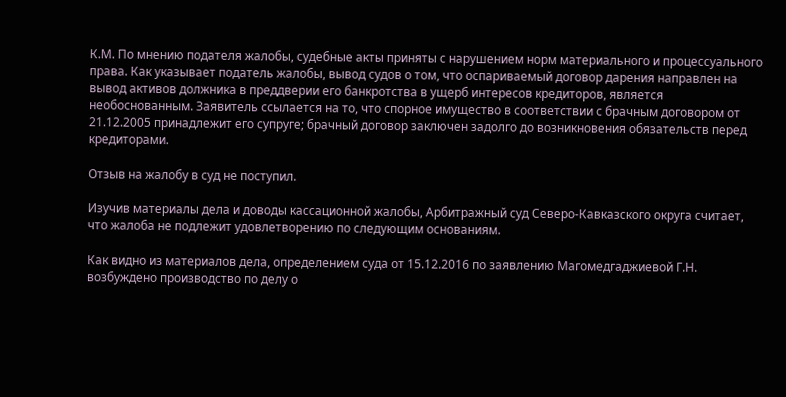К.М. По мнению подателя жалобы, судебные акты приняты с нарушением норм материального и процессуального права. Как указывает податель жалобы, вывод судов о том, что оспариваемый договор дарения направлен на вывод активов должника в преддверии его банкротства в ущерб интересов кредиторов, является необоснованным. Заявитель ссылается на то, что спорное имущество в соответствии с брачным договором от 21.12.2005 принадлежит его супруге; брачный договор заключен задолго до возникновения обязательств перед кредиторами.

Отзыв на жалобу в суд не поступил.

Изучив материалы дела и доводы кассационной жалобы, Арбитражный суд Северо-Кавказского округа считает, что жалоба не подлежит удовлетворению по следующим основаниям.

Как видно из материалов дела, определением суда от 15.12.2016 по заявлению Магомедгаджиевой Г.Н. возбуждено производство по делу о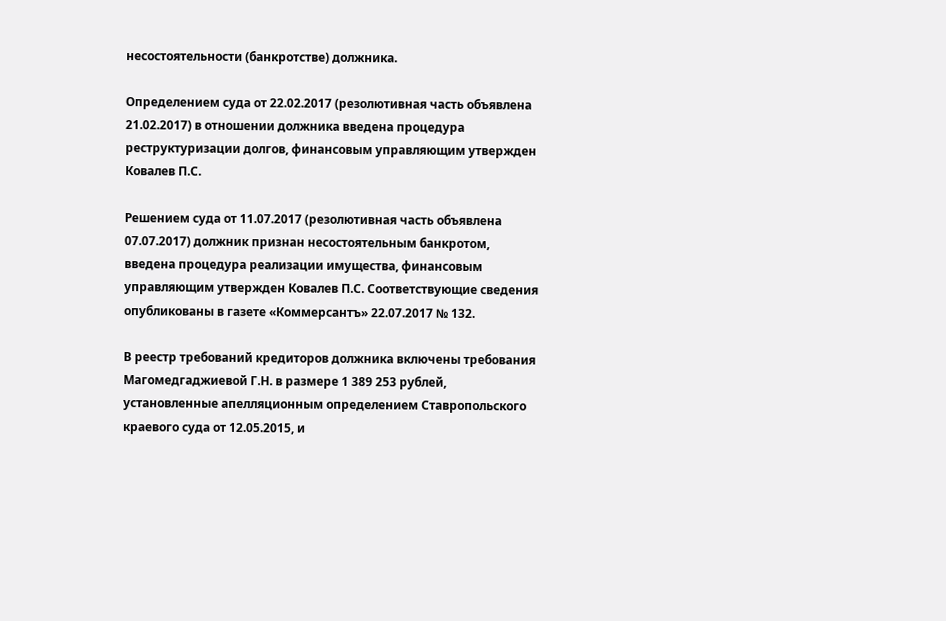несостоятельности (банкротстве) должника.

Определением суда от 22.02.2017 (резолютивная часть объявлена 21.02.2017) в отношении должника введена процедура реструктуризации долгов, финансовым управляющим утвержден Ковалев П.С.

Решением суда от 11.07.2017 (резолютивная часть объявлена 07.07.2017) должник признан несостоятельным банкротом, введена процедура реализации имущества, финансовым управляющим утвержден Ковалев П.С. Соответствующие сведения опубликованы в газете «Коммерсантъ» 22.07.2017 № 132.

В реестр требований кредиторов должника включены требования Магомедгаджиевой Г.Н. в размере 1 389 253 рублей, установленные апелляционным определением Ставропольского краевого суда от 12.05.2015, и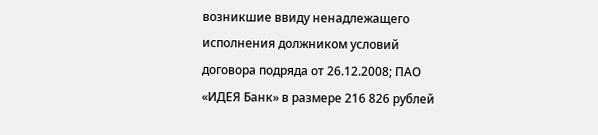возникшие ввиду ненадлежащего исполнения должником условий договора подряда от 26.12.2008; ПАО «ИДЕЯ Банк» в размере 216 826 рублей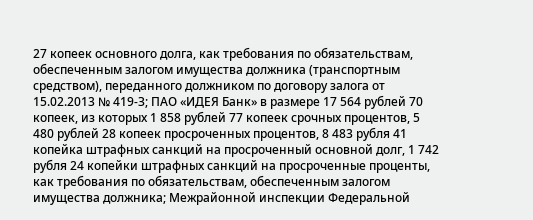27 копеек основного долга, как требования по обязательствам, обеспеченным залогом имущества должника (транспортным средством), переданного должником по договору залога от 15.02.2013 № 419-З; ПАО «ИДЕЯ Банк» в размере 17 564 рублей 70 копеек, из которых 1 858 рублей 77 копеек срочных процентов, 5 480 рублей 28 копеек просроченных процентов, 8 483 рубля 41 копейка штрафных санкций на просроченный основной долг, 1 742 рубля 24 копейки штрафных санкций на просроченные проценты, как требования по обязательствам, обеспеченным залогом имущества должника; Межрайонной инспекции Федеральной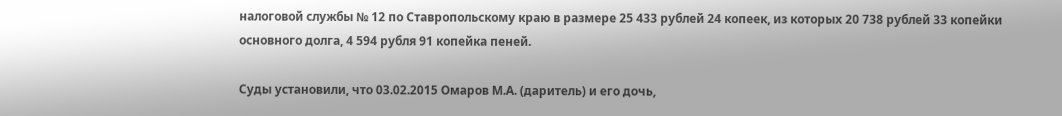налоговой службы № 12 по Ставропольскому краю в размере 25 433 рублей 24 копеек, из которых 20 738 рублей 33 копейки основного долга, 4 594 рубля 91 копейка пеней.

Суды установили, что 03.02.2015 Омаров М.А. (даритель) и его дочь,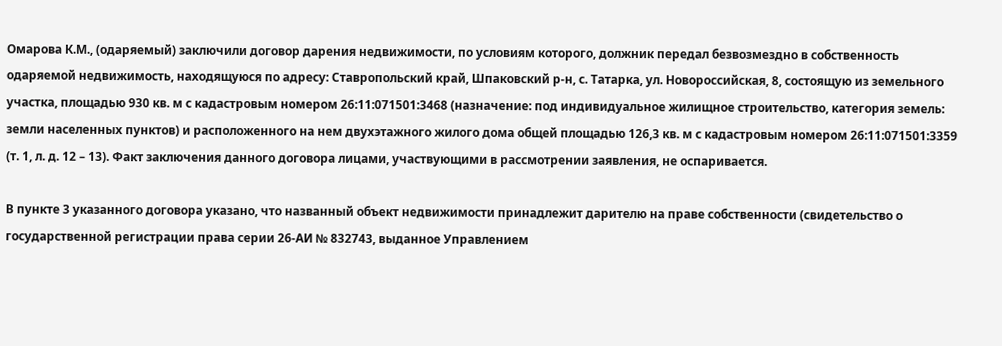Омарова К.М., (одаряемый) заключили договор дарения недвижимости, по условиям которого, должник передал безвозмездно в собственность одаряемой недвижимость, находящуюся по адресу: Ставропольский край, Шпаковский р-н, с. Татарка, ул. Новороссийская, 8, состоящую из земельного участка, площадью 930 кв. м с кадастровым номером 26:11:071501:3468 (назначение: под индивидуальное жилищное строительство, категория земель: земли населенных пунктов) и расположенного на нем двухэтажного жилого дома общей площадью 126,3 кв. м с кадастровым номером 26:11:071501:3359 (т. 1, л. д. 12 – 13). Факт заключения данного договора лицами, участвующими в рассмотрении заявления, не оспаривается.

В пункте 3 указанного договора указано, что названный объект недвижимости принадлежит дарителю на праве собственности (свидетельство о государственной регистрации права серии 26-АИ № 832743, выданное Управлением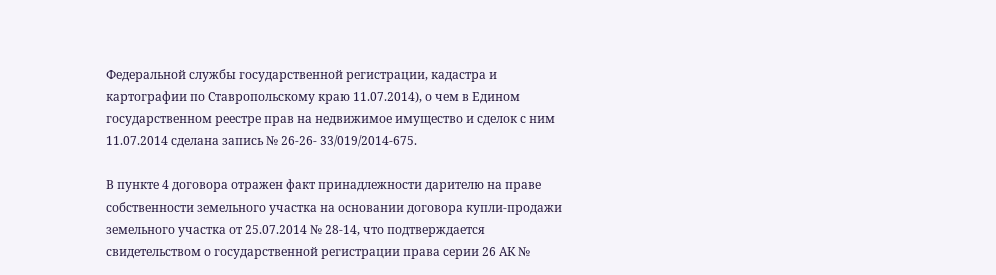Федеральной службы государственной регистрации, кадастра и картографии по Ставропольскому краю 11.07.2014), о чем в Едином государственном реестре прав на недвижимое имущество и сделок с ним 11.07.2014 сделана запись № 26-26- 33/019/2014-675.

В пункте 4 договора отражен факт принадлежности дарителю на праве собственности земельного участка на основании договора купли-продажи земельного участка от 25.07.2014 № 28-14, что подтверждается свидетельством о государственной регистрации права серии 26 АК №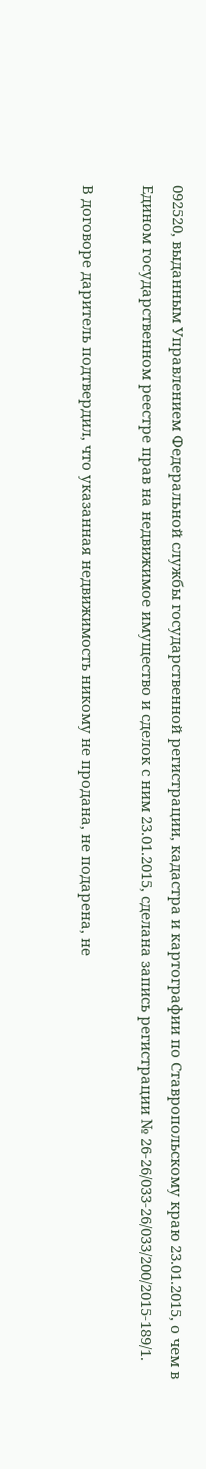092520, выданным Управлением Федеральной службы государственной регистрации, кадастра и картографии по Ставропольскому краю 23.01.2015, о чем в Едином государственном реестре прав на недвижимое имущество и сделок с ним 23.01.2015, сделана запись регистрации № 26-26/033-26/033/200/2015-189/1.

В договоре даритель подтвердил, что указанная недвижимость никому не продана, не подарена, не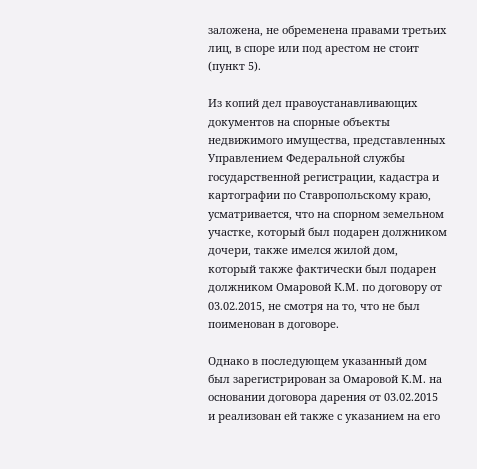заложена, не обременена правами третьих лиц, в споре или под арестом не стоит (пункт 5).

Из копий дел правоустанавливающих документов на спорные объекты недвижимого имущества, представленных Управлением Федеральной службы государственной регистрации, кадастра и картографии по Ставропольскому краю, усматривается, что на спорном земельном участке, который был подарен должником дочери, также имелся жилой дом, который также фактически был подарен должником Омаровой К.М. по договору от 03.02.2015, не смотря на то, что не был поименован в договоре.

Однако в последующем указанный дом был зарегистрирован за Омаровой К.М. на основании договора дарения от 03.02.2015 и реализован ей также с указанием на его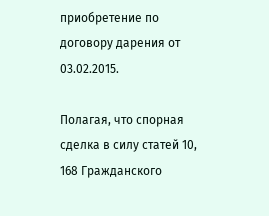приобретение по договору дарения от 03.02.2015.

Полагая, что спорная сделка в силу статей 10, 168 Гражданского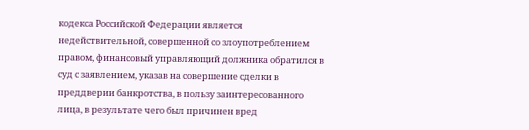кодекса Российской Федерации является недействительной, совершенной со злоупотреблением правом, финансовый управляющий должника обратился в суд с заявлением, указав на совершение сделки в преддверии банкротства, в пользу заинтересованного лица, в результате чего был причинен вред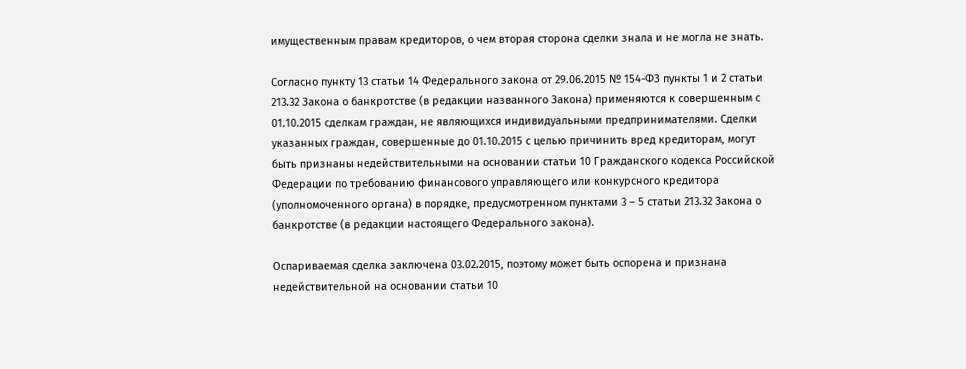имущественным правам кредиторов, о чем вторая сторона сделки знала и не могла не знать.

Согласно пункту 13 статьи 14 Федерального закона от 29.06.2015 № 154-ФЗ пункты 1 и 2 статьи 213.32 Закона о банкротстве (в редакции названного Закона) применяются к совершенным с 01.10.2015 сделкам граждан, не являющихся индивидуальными предпринимателями. Сделки указанных граждан, совершенные до 01.10.2015 с целью причинить вред кредиторам, могут быть признаны недействительными на основании статьи 10 Гражданского кодекса Российской Федерации по требованию финансового управляющего или конкурсного кредитора (уполномоченного органа) в порядке, предусмотренном пунктами 3 – 5 статьи 213.32 Закона о банкротстве (в редакции настоящего Федерального закона).

Оспариваемая сделка заключена 03.02.2015, поэтому может быть оспорена и признана недействительной на основании статьи 10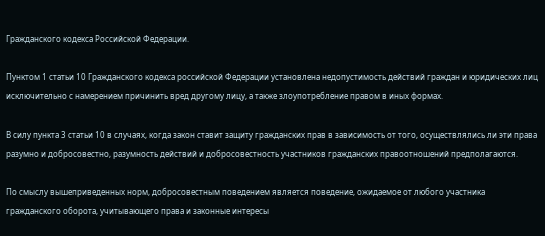Гражданского кодекса Российской Федерации.

Пунктом 1 статьи 10 Гражданского кодекса российской Федерации установлена недопустимость действий граждан и юридических лиц исключительно с намерением причинить вред другому лицу, а также злоупотребление правом в иных формах.

В силу пункта 3 статьи 10 в случаях, когда закон ставит защиту гражданских прав в зависимость от того, осуществлялись ли эти права разумно и добросовестно, разумность действий и добросовестность участников гражданских правоотношений предполагаются.

По смыслу вышеприведенных норм, добросовестным поведением является поведение, ожидаемое от любого участника гражданского оборота, учитывающего права и законные интересы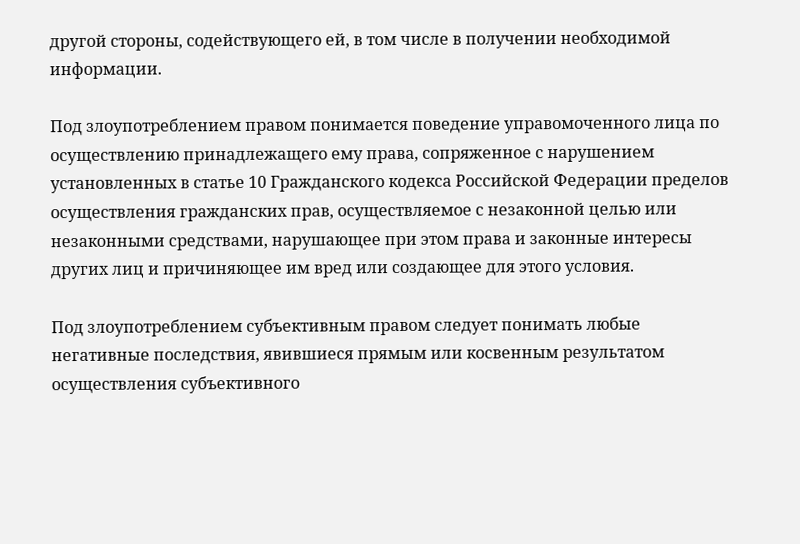другой стороны, содействующего ей, в том числе в получении необходимой информации.

Под злоупотреблением правом понимается поведение управомоченного лица по осуществлению принадлежащего ему права, сопряженное с нарушением установленных в статье 10 Гражданского кодекса Российской Федерации пределов осуществления гражданских прав, осуществляемое с незаконной целью или незаконными средствами, нарушающее при этом права и законные интересы других лиц и причиняющее им вред или создающее для этого условия.

Под злоупотреблением субъективным правом следует понимать любые негативные последствия, явившиеся прямым или косвенным результатом осуществления субъективного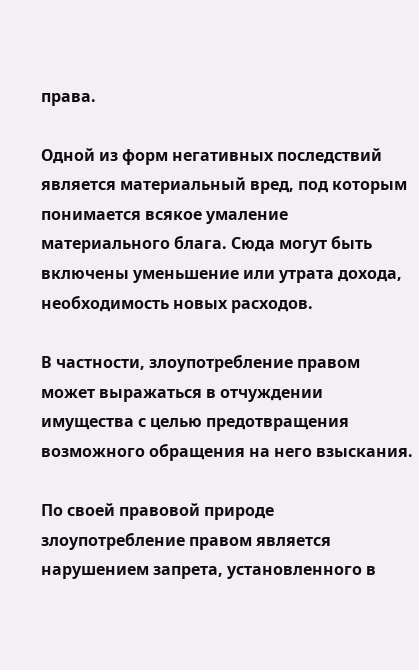права.

Одной из форм негативных последствий является материальный вред, под которым понимается всякое умаление материального блага. Сюда могут быть включены уменьшение или утрата дохода, необходимость новых расходов.

В частности, злоупотребление правом может выражаться в отчуждении имущества с целью предотвращения возможного обращения на него взыскания.

По своей правовой природе злоупотребление правом является нарушением запрета, установленного в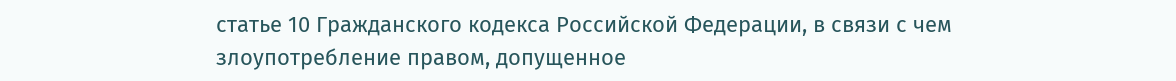статье 10 Гражданского кодекса Российской Федерации, в связи с чем злоупотребление правом, допущенное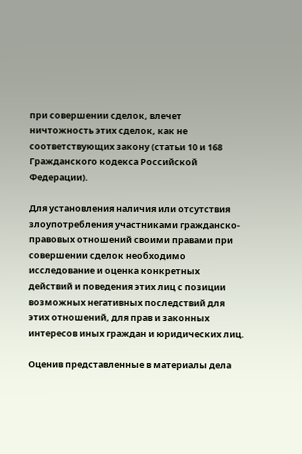при совершении сделок, влечет ничтожность этих сделок, как не соответствующих закону (статьи 10 и 168 Гражданского кодекса Российской Федерации).

Для установления наличия или отсутствия злоупотребления участниками гражданско-правовых отношений своими правами при совершении сделок необходимо исследование и оценка конкретных действий и поведения этих лиц с позиции возможных негативных последствий для этих отношений, для прав и законных интересов иных граждан и юридических лиц.

Оценив представленные в материалы дела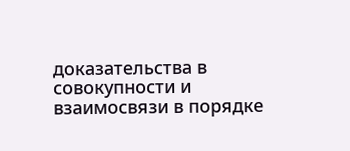доказательства в совокупности и взаимосвязи в порядке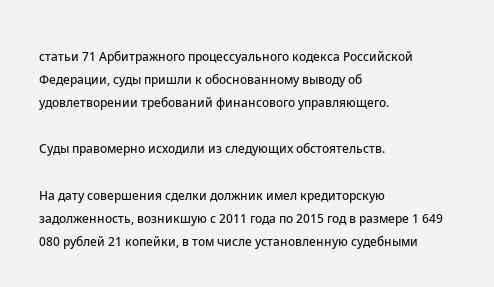статьи 71 Арбитражного процессуального кодекса Российской Федерации, суды пришли к обоснованному выводу об удовлетворении требований финансового управляющего.

Суды правомерно исходили из следующих обстоятельств.

На дату совершения сделки должник имел кредиторскую задолженность, возникшую с 2011 года по 2015 год в размере 1 649 080 рублей 21 копейки, в том числе установленную судебными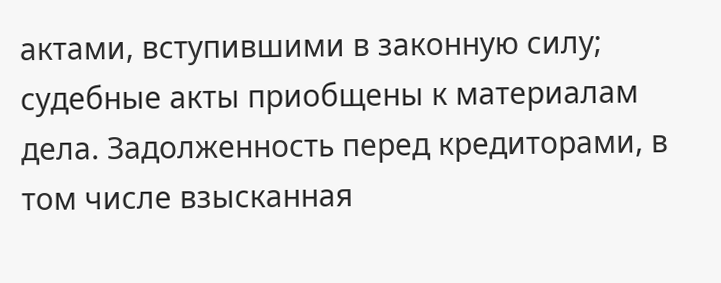актами, вступившими в законную силу; судебные акты приобщены к материалам дела. Задолженность перед кредиторами, в том числе взысканная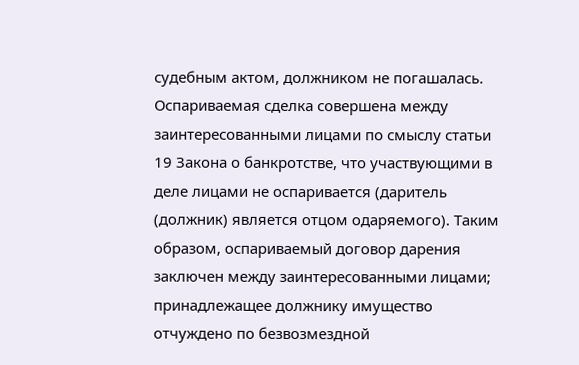судебным актом, должником не погашалась. Оспариваемая сделка совершена между заинтересованными лицами по смыслу статьи 19 Закона о банкротстве, что участвующими в деле лицами не оспаривается (даритель (должник) является отцом одаряемого). Таким образом, оспариваемый договор дарения заключен между заинтересованными лицами; принадлежащее должнику имущество отчуждено по безвозмездной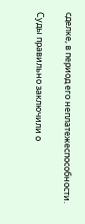сделке, в период его неплатежеспособности.

Суды правильно заключили о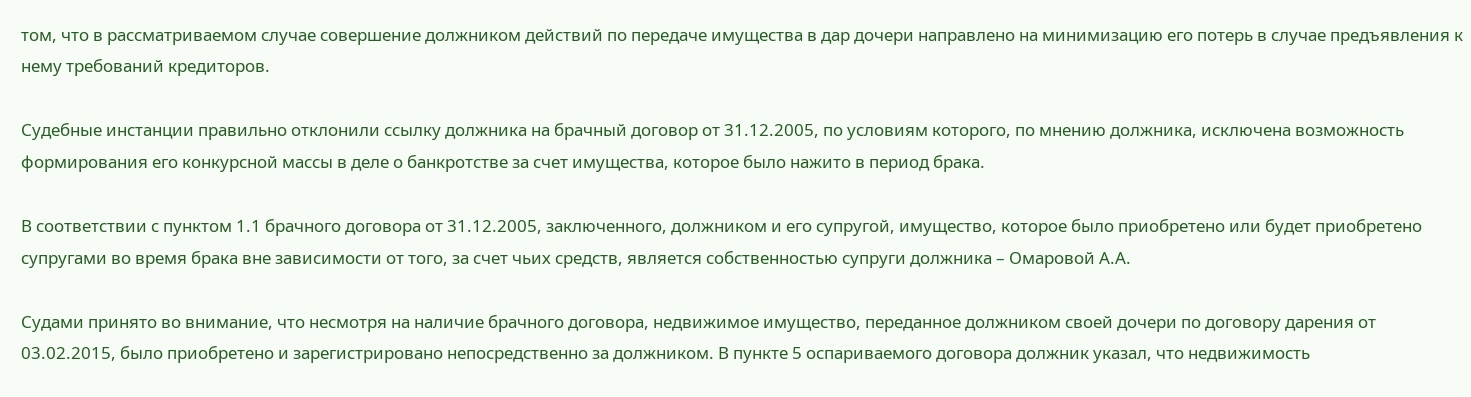том, что в рассматриваемом случае совершение должником действий по передаче имущества в дар дочери направлено на минимизацию его потерь в случае предъявления к нему требований кредиторов.

Судебные инстанции правильно отклонили ссылку должника на брачный договор от 31.12.2005, по условиям которого, по мнению должника, исключена возможность формирования его конкурсной массы в деле о банкротстве за счет имущества, которое было нажито в период брака.

В соответствии с пунктом 1.1 брачного договора от 31.12.2005, заключенного, должником и его супругой, имущество, которое было приобретено или будет приобретено супругами во время брака вне зависимости от того, за счет чьих средств, является собственностью супруги должника – Омаровой А.А.

Судами принято во внимание, что несмотря на наличие брачного договора, недвижимое имущество, переданное должником своей дочери по договору дарения от 03.02.2015, было приобретено и зарегистрировано непосредственно за должником. В пункте 5 оспариваемого договора должник указал, что недвижимость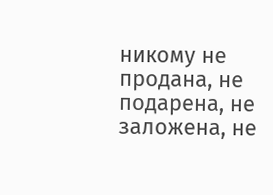никому не продана, не подарена, не заложена, не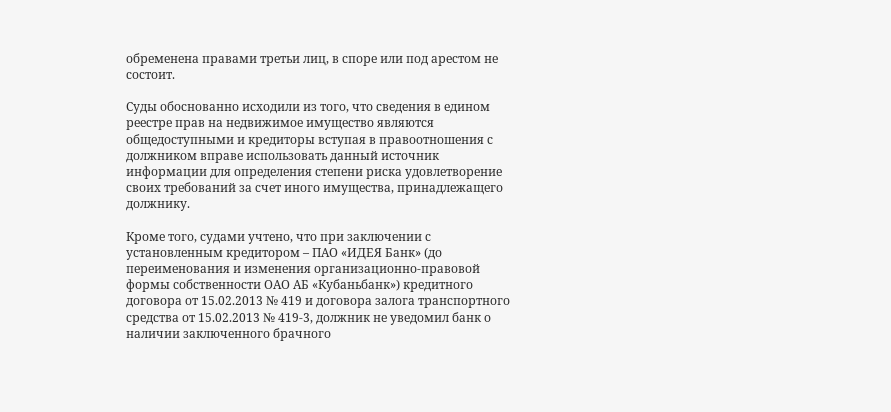обременена правами третьи лиц, в споре или под арестом не состоит.

Суды обоснованно исходили из того, что сведения в едином реестре прав на недвижимое имущество являются общедоступными и кредиторы вступая в правоотношения с должником вправе использовать данный источник информации для определения степени риска удовлетворение своих требований за счет иного имущества, принадлежащего должнику.

Кроме того, судами учтено, что при заключении с установленным кредитором – ПАО «ИДЕЯ Банк» (до переименования и изменения организационно-правовой формы собственности ОАО АБ «Кубаньбанк») кредитного договора от 15.02.2013 № 419 и договора залога транспортного средства от 15.02.2013 № 419-3, должник не уведомил банк о наличии заключенного брачного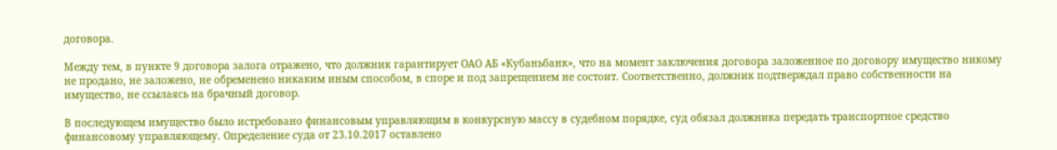договора.

Между тем, в пункте 9 договора залога отражено, что должник гарантирует ОАО АБ «Кубаньбанк», что на момент заключения договора заложенное по договору имущество никому не продано, не заложено, не обременено никаким иным способом, в споре и под запрещением не состоит. Соответственно, должник подтверждал право собственности на имущество, не ссылаясь на брачный договор.

В последующем имущество было истребовано финансовым управляющим в конкурсную массу в судебном порядке, суд обязал должника передать транспортное средство финансовому управляющему. Определение суда от 23.10.2017 оставлено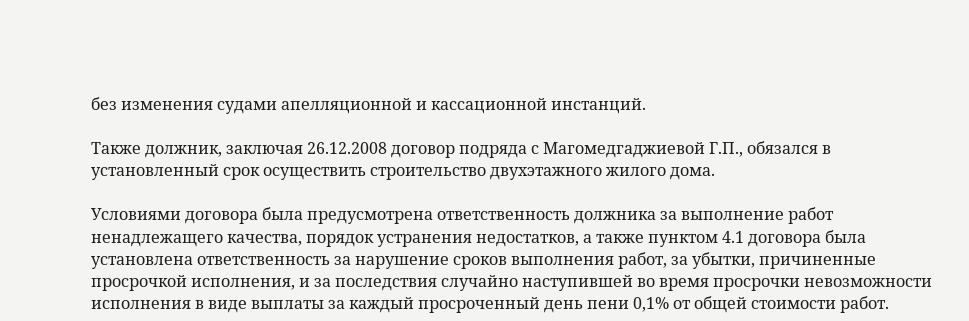без изменения судами апелляционной и кассационной инстанций.

Также должник, заключая 26.12.2008 договор подряда с Магомедгаджиевой Г.П., обязался в установленный срок осуществить строительство двухэтажного жилого дома.

Условиями договора была предусмотрена ответственность должника за выполнение работ ненадлежащего качества, порядок устранения недостатков, а также пунктом 4.1 договора была установлена ответственность за нарушение сроков выполнения работ, за убытки, причиненные просрочкой исполнения, и за последствия случайно наступившей во время просрочки невозможности исполнения в виде выплаты за каждый просроченный день пени 0,1% от общей стоимости работ.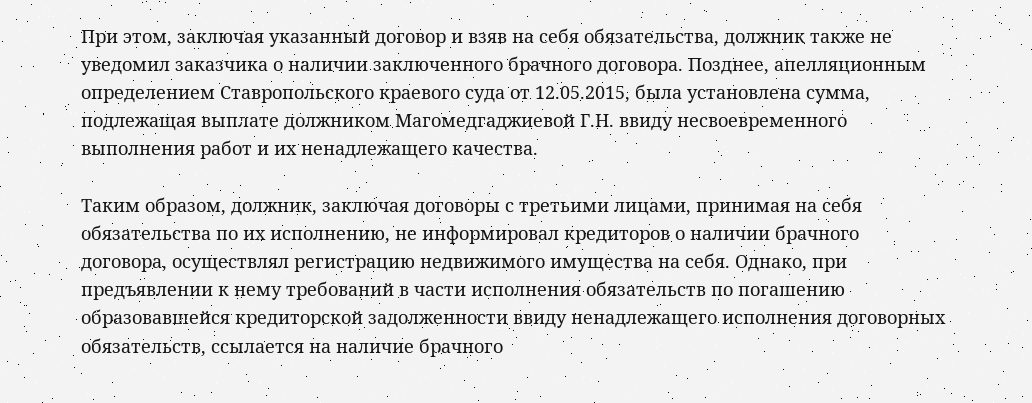При этом, заключая указанный договор и взяв на себя обязательства, должник также не уведомил заказчика о наличии заключенного брачного договора. Позднее, апелляционным определением Ставропольского краевого суда от 12.05.2015, была установлена сумма, подлежащая выплате должником Магомедгаджиевой Г.Н. ввиду несвоевременного выполнения работ и их ненадлежащего качества.

Таким образом, должник, заключая договоры с третьими лицами, принимая на себя обязательства по их исполнению, не информировал кредиторов о наличии брачного договора, осуществлял регистрацию недвижимого имущества на себя. Однако, при предъявлении к нему требований в части исполнения обязательств по погашению образовавшейся кредиторской задолженности ввиду ненадлежащего исполнения договорных обязательств, ссылается на наличие брачного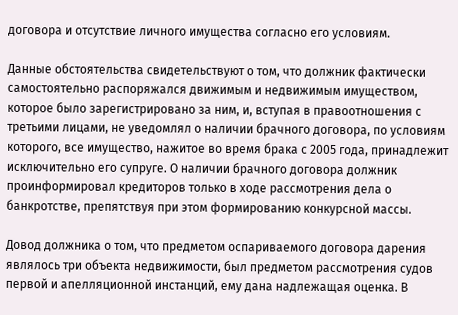договора и отсутствие личного имущества согласно его условиям.

Данные обстоятельства свидетельствуют о том, что должник фактически самостоятельно распоряжался движимым и недвижимым имуществом, которое было зарегистрировано за ним, и, вступая в правоотношения с третьими лицами, не уведомлял о наличии брачного договора, по условиям которого, все имущество, нажитое во время брака с 2005 года, принадлежит исключительно его супруге. О наличии брачного договора должник проинформировал кредиторов только в ходе рассмотрения дела о банкротстве, препятствуя при этом формированию конкурсной массы.

Довод должника о том, что предметом оспариваемого договора дарения являлось три объекта недвижимости, был предметом рассмотрения судов первой и апелляционной инстанций, ему дана надлежащая оценка. В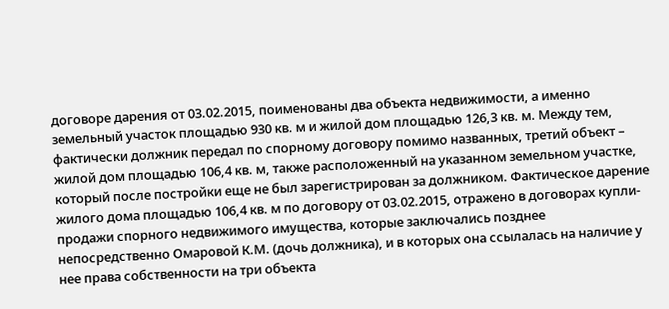договоре дарения от 03.02.2015, поименованы два объекта недвижимости, а именно земельный участок площадью 930 кв. м и жилой дом площадью 126,3 кв. м. Между тем, фактически должник передал по спорному договору помимо названных, третий объект – жилой дом площадью 106,4 кв. м, также расположенный на указанном земельном участке, который после постройки еще не был зарегистрирован за должником. Фактическое дарение жилого дома площадью 106,4 кв. м по договору от 03.02.2015, отражено в договорах купли-продажи спорного недвижимого имущества, которые заключались позднее непосредственно Омаровой К.М. (дочь должника), и в которых она ссылалась на наличие у нее права собственности на три объекта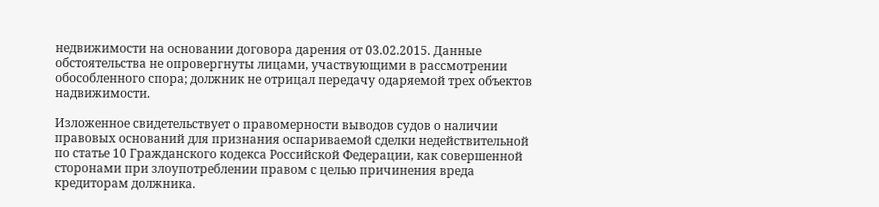недвижимости на основании договора дарения от 03.02.2015. Данные обстоятельства не опровергнуты лицами, участвующими в рассмотрении обособленного спора; должник не отрицал передачу одаряемой трех объектов надвижимости.

Изложенное свидетельствует о правомерности выводов судов о наличии правовых оснований для признания оспариваемой сделки недействительной по статье 10 Гражданского кодекса Российской Федерации, как совершенной сторонами при злоупотреблении правом с целью причинения вреда кредиторам должника.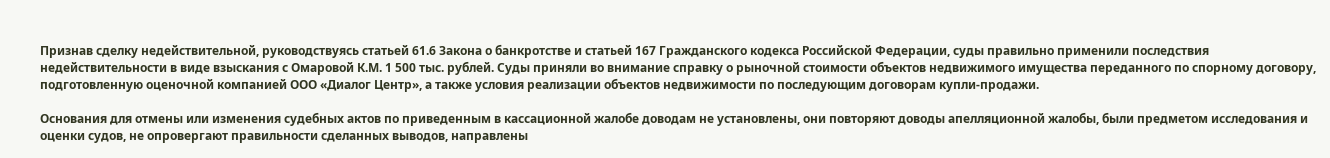Признав сделку недействительной, руководствуясь статьей 61.6 Закона о банкротстве и статьей 167 Гражданского кодекса Российской Федерации, суды правильно применили последствия недействительности в виде взыскания с Омаровой К.М. 1 500 тыс. рублей. Суды приняли во внимание справку о рыночной стоимости объектов недвижимого имущества переданного по спорному договору, подготовленную оценочной компанией ООО «Диалог Центр», а также условия реализации объектов недвижимости по последующим договорам купли-продажи.

Основания для отмены или изменения судебных актов по приведенным в кассационной жалобе доводам не установлены, они повторяют доводы апелляционной жалобы, были предметом исследования и оценки судов, не опровергают правильности сделанных выводов, направлены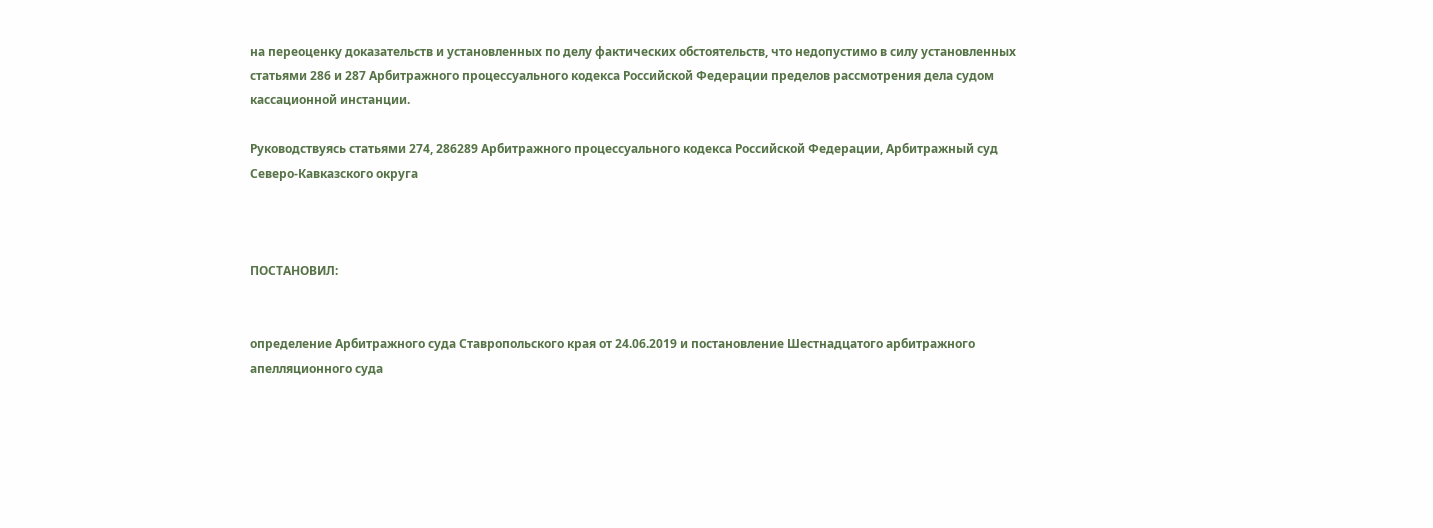на переоценку доказательств и установленных по делу фактических обстоятельств, что недопустимо в силу установленных статьями 286 и 287 Арбитражного процессуального кодекса Российской Федерации пределов рассмотрения дела судом кассационной инстанции.

Руководствуясь статьями 274, 286289 Арбитражного процессуального кодекса Российской Федерации, Арбитражный суд Северо-Кавказского округа



ПОСТАНОВИЛ:


определение Арбитражного суда Ставропольского края от 24.06.2019 и постановление Шестнадцатого арбитражного апелляционного суда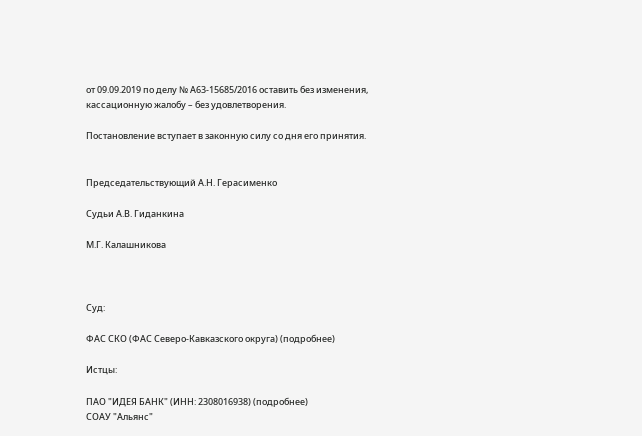от 09.09.2019 по делу № А63-15685/2016 оставить без изменения, кассационную жалобу – без удовлетворения.

Постановление вступает в законную силу со дня его принятия.


Председательствующий А.Н. Герасименко

Судьи А.В. Гиданкина

М.Г. Калашникова



Суд:

ФАС СКО (ФАС Северо-Кавказского округа) (подробнее)

Истцы:

ПАО "ИДЕЯ БАНК" (ИНН: 2308016938) (подробнее)
СОАУ "Альянс"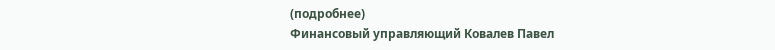(подробнее)
Финансовый управляющий Ковалев Павел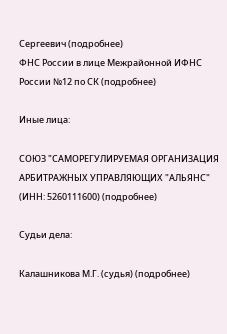Сергеевич (подробнее)
ФНС России в лице Межрайонной ИФНС России №12 по СК (подробнее)

Иные лица:

СОЮЗ "САМОРЕГУЛИРУЕМАЯ ОРГАНИЗАЦИЯ АРБИТРАЖНЫХ УПРАВЛЯЮЩИХ "АЛЬЯНС" (ИНН: 5260111600) (подробнее)

Судьи дела:

Калашникова М.Г. (судья) (подробнее)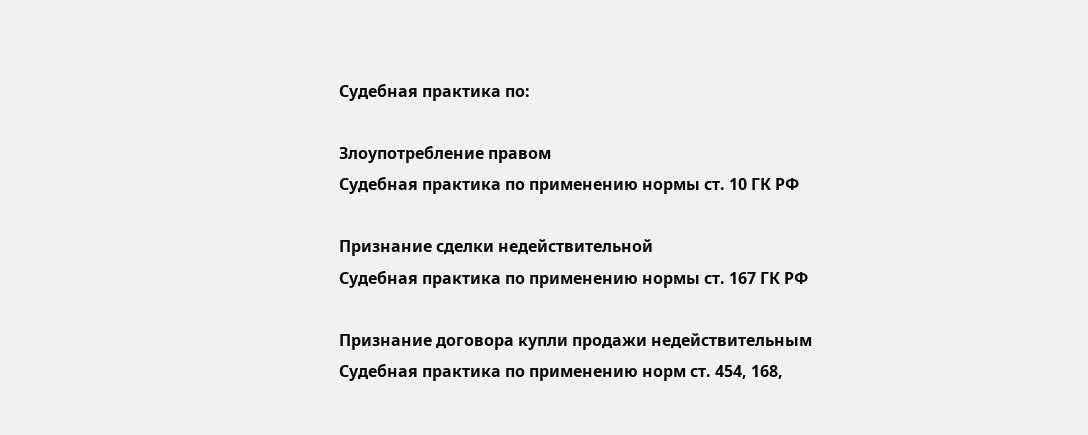Судебная практика по:

Злоупотребление правом
Судебная практика по применению нормы ст. 10 ГК РФ

Признание сделки недействительной
Судебная практика по применению нормы ст. 167 ГК РФ

Признание договора купли продажи недействительным
Судебная практика по применению норм ст. 454, 168,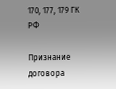170, 177, 179 ГК РФ

Признание договора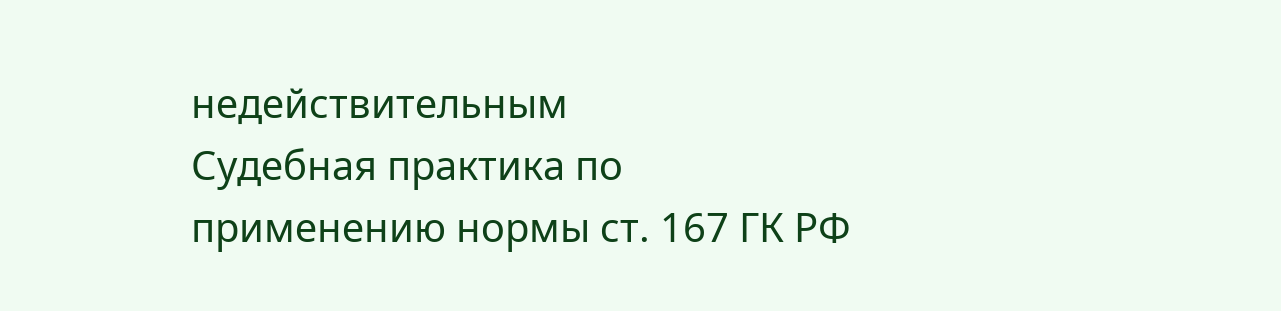недействительным
Судебная практика по применению нормы ст. 167 ГК РФ